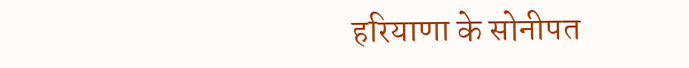हरियाणा के सोनीपत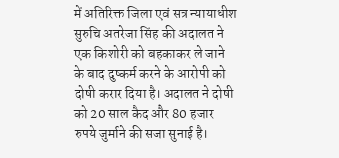में अतिरिक्त जिला एवं सत्र न्यायाधीश सुरुचि अतरेजा सिंह की अदालत ने एक किशोरी को बहकाकर ले जाने के बाद दुष्कर्म करने के आरोपी को दोषी करार दिया है। अदालत ने दोषी को 20 साल कैद और 80 हजार रुपये जुर्माने की सजा सुनाई है।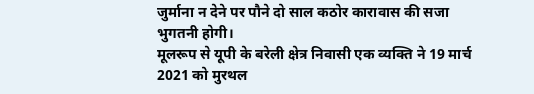जुर्माना न देने पर पौने दो साल कठोर कारावास की सजा भुगतनी होगी।
मूलरूप से यूपी के बरेली क्षेत्र निवासी एक व्यक्ति ने 19 मार्च 2021 को मुरथल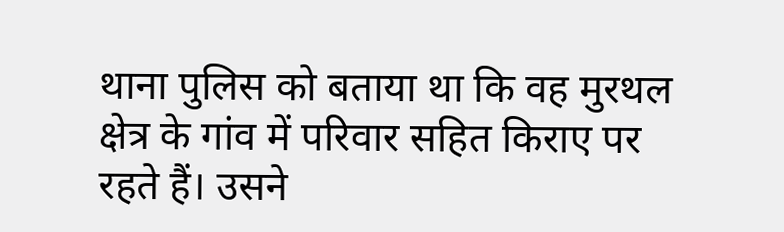थाना पुलिस को बताया था कि वह मुरथल क्षेत्र के गांव में परिवार सहित किराए पर रहते हैं। उसने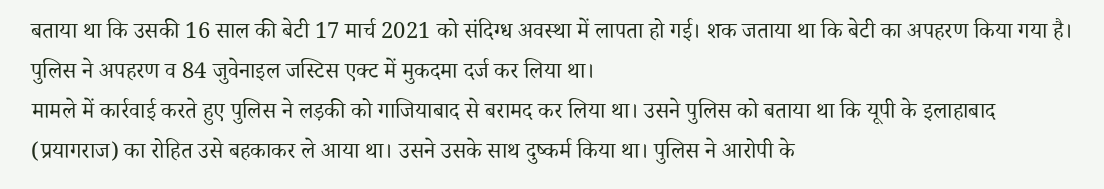बताया था कि उसकी 16 साल की बेटी 17 मार्च 2021 को संदिग्ध अवस्था में लापता हो गई। शक जताया था कि बेटी का अपहरण किया गया है। पुलिस ने अपहरण व 84 जुवेनाइल जस्टिस एक्ट में मुकदमा दर्ज कर लिया था।
मामले में कार्रवाई करते हुए पुलिस ने लड़की को गाजियाबाद से बरामद कर लिया था। उसने पुलिस को बताया था कि यूपी के इलाहाबाद (प्रयागराज) का रोहित उसे बहकाकर ले आया था। उसने उसके साथ दुष्कर्म किया था। पुलिस ने आरोपी के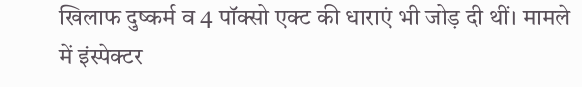खिलाफ दुष्कर्म व 4 पॉक्सो एक्ट की धाराएं भी जोड़ दी थीं। मामले में इंस्पेक्टर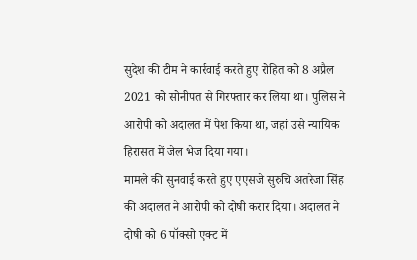सुदेश की टीम ने कार्रवाई करते हुए रोहित को 8 अप्रैल 2021 को सोनीपत से गिरफ्तार कर लिया था। पुलिस ने आरोपी को अदालत में पेश किया था, जहां उसे न्यायिक हिरासत में जेल भेज दिया गया।
मामले की सुनवाई करते हुए एएसजे सुरुचि अतरेजा सिंह की अदालत ने आरोपी को दोषी करार दिया। अदालत ने दोषी को 6 पॉक्सो एक्ट में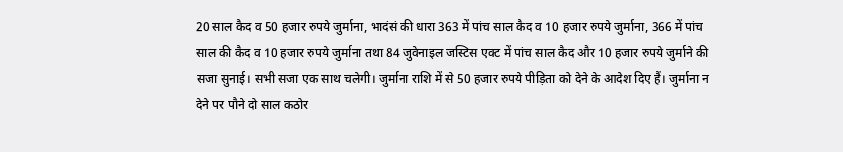20 साल कैद व 50 हजार रुपये जुर्माना, भादंसं की धारा 363 में पांच साल कैद व 10 हजार रुपये जुर्माना, 366 में पांच साल की कैद व 10 हजार रुपये जुर्माना तथा 84 जुवेनाइल जस्टिस एक्ट में पांच साल कैद और 10 हजार रुपये जुर्माने की सजा सुनाई। सभी सजा एक साथ चलेगी। जुर्माना राशि में से 50 हजार रुपये पीड़िता को देने के आदेश दिए हैं। जुर्माना न देने पर पौने दो साल कठोर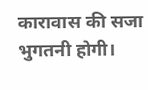कारावास की सजा भुगतनी होगी।